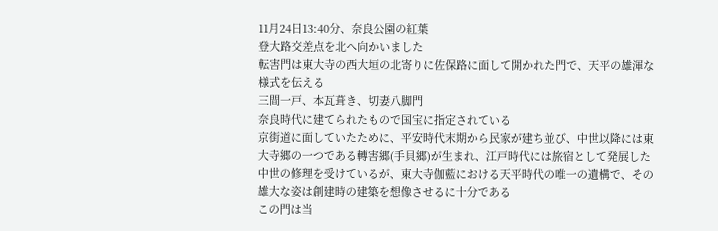11月24日13:40分、奈良公園の紅葉
登大路交差点を北へ向かいました
転害門は東大寺の西大垣の北寄りに佐保路に面して開かれた門で、天平の雄渾な様式を伝える
三間一戸、本瓦葺き、切妻八脚門
奈良時代に建てられたもので国宝に指定されている
京街道に面していたために、平安時代末期から民家が建ち並び、中世以降には東大寺郷の一つである轉害郷(手貝郷)が生まれ、江戸時代には旅宿として発展した
中世の修理を受けているが、東大寺伽藍における天平時代の唯一の遺構で、その雄大な姿は創建時の建築を想像させるに十分である
この門は当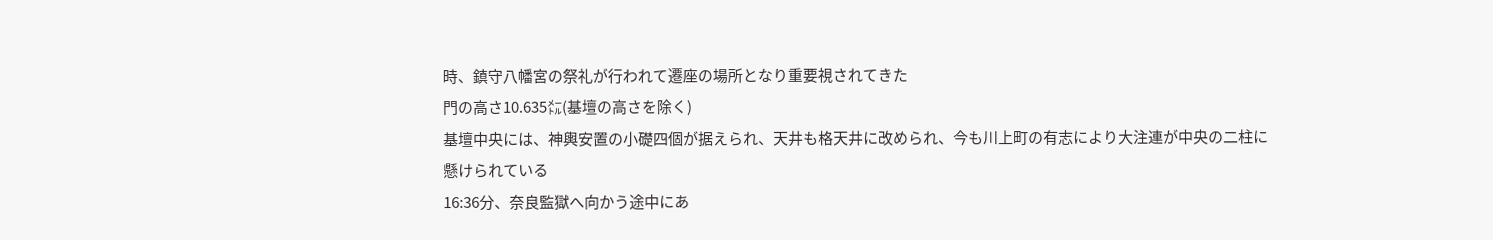時、鎮守八幡宮の祭礼が行われて遷座の場所となり重要視されてきた
門の高さ10.635㍍(基壇の高さを除く)
基壇中央には、神輿安置の小礎四個が据えられ、天井も格天井に改められ、今も川上町の有志により大注連が中央の二柱に懸けられている
16:36分、奈良監獄へ向かう途中にあ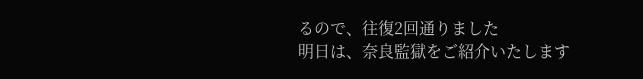るので、往復2回通りました
明日は、奈良監獄をご紹介いたします